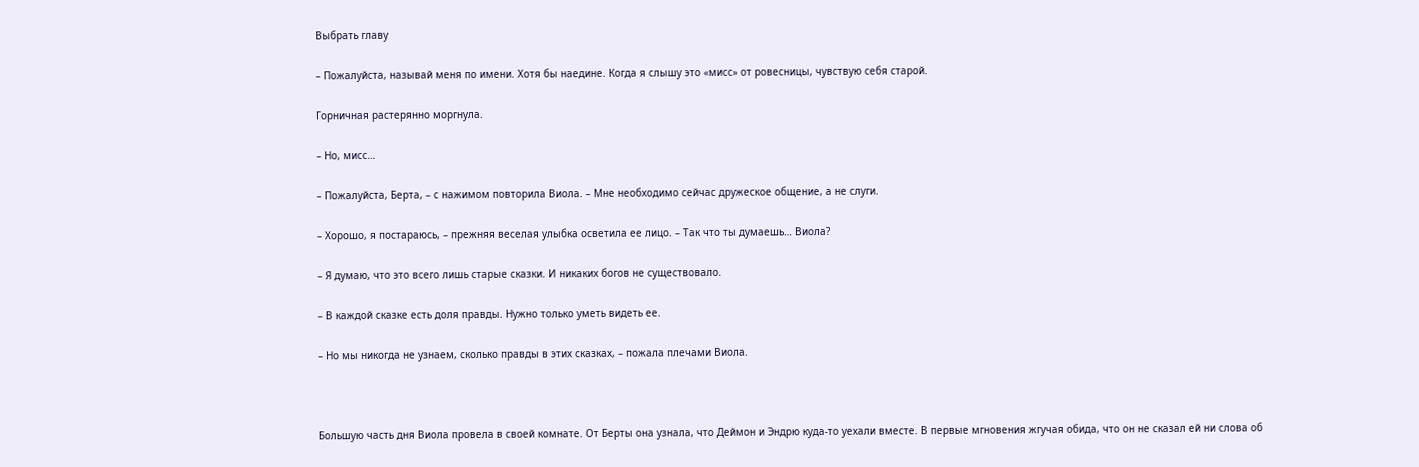Выбрать главу

– Пожалуйста, называй меня по имени. Хотя бы наедине. Когда я слышу это «мисс» от ровесницы, чувствую себя старой.

Горничная растерянно моргнула.

– Но, мисс…

– Пожалуйста, Берта, – с нажимом повторила Виола. – Мне необходимо сейчас дружеское общение, а не слуги.

– Хорошо, я постараюсь, – прежняя веселая улыбка осветила ее лицо. – Так что ты думаешь… Виола?

– Я думаю, что это всего лишь старые сказки. И никаких богов не существовало.

– В каждой сказке есть доля правды. Нужно только уметь видеть ее.

– Но мы никогда не узнаем, сколько правды в этих сказках, – пожала плечами Виола.



Большую часть дня Виола провела в своей комнате. От Берты она узнала, что Деймон и Эндрю куда-то уехали вместе. В первые мгновения жгучая обида, что он не сказал ей ни слова об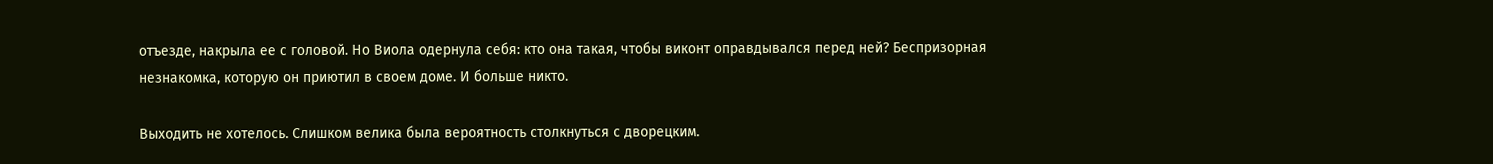отъезде, накрыла ее с головой. Но Виола одернула себя: кто она такая, чтобы виконт оправдывался перед ней? Беспризорная незнакомка, которую он приютил в своем доме. И больше никто.

Выходить не хотелось. Слишком велика была вероятность столкнуться с дворецким.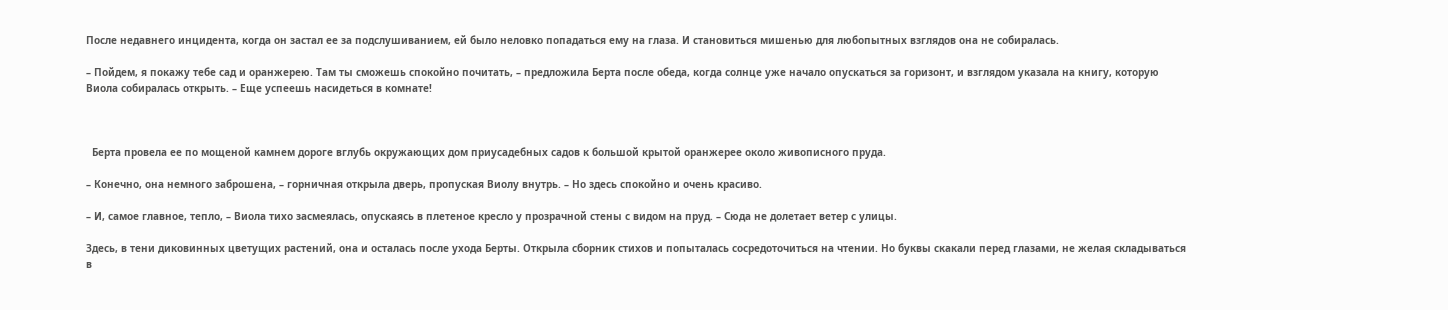После недавнего инцидента, когда он застал ее за подслушиванием, ей было неловко попадаться ему на глаза. И становиться мишенью для любопытных взглядов она не собиралась.

– Пойдем, я покажу тебе сад и оранжерею. Там ты сможешь спокойно почитать, – предложила Берта после обеда, когда солнце уже начало опускаться за горизонт, и взглядом указала на книгу, которую Виола собиралась открыть. – Еще успеешь насидеться в комнате!



  Берта провела ее по мощеной камнем дороге вглубь окружающих дом приусадебных садов к большой крытой оранжерее около живописного пруда.

– Конечно, она немного заброшена, – горничная открыла дверь, пропуская Виолу внутрь. – Но здесь спокойно и очень красиво.

– И, самое главное, тепло, – Виола тихо засмеялась, опускаясь в плетеное кресло у прозрачной стены с видом на пруд. – Сюда не долетает ветер с улицы.

Здесь, в тени диковинных цветущих растений, она и осталась после ухода Берты. Открыла сборник стихов и попыталась сосредоточиться на чтении. Но буквы скакали перед глазами, не желая складываться в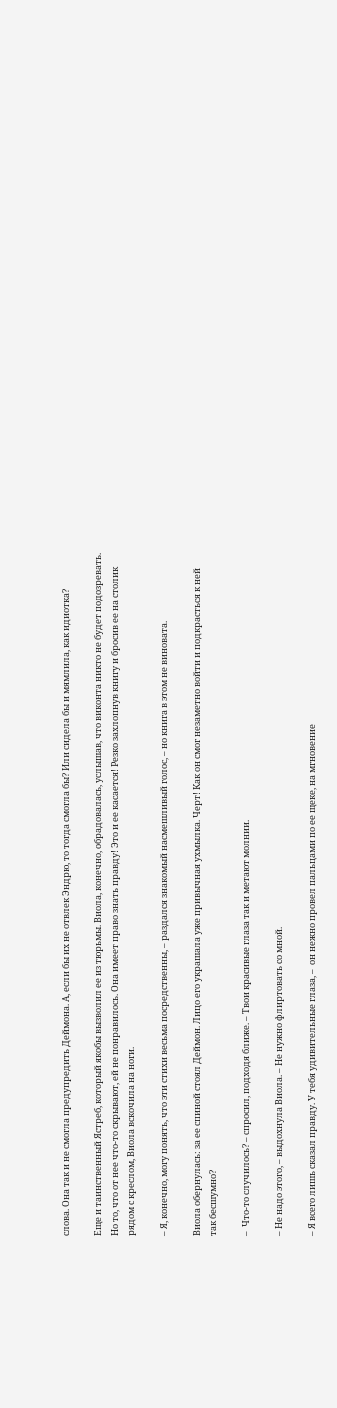слова. Она так и не смогла предупредить Деймона. А, если бы их не отвлек Эндрю, то тогда смогла бы? Или сидела бы и мямлила, как идиотка?

Еще и таинственный Ястреб, который якобы вызволил ее из тюрьмы. Виола, конечно, обрадовалась, услышав, что виконта никто не будет подозревать. Но то, что от нее что-то скрывают, ей не понравилось. Она имеет право знать правду! Это и ее касается! Резко захлопнув книгу и бросив ее на столик рядом с креслом, Виола вскочила на ноги.

– Я, конечно, могу понять, что эти стихи весьма посредственны, – раздался знакомый насмешливый голос, – но книга в этом не виновата.

Виола обернулась: за ее спиной стоял Деймон. Лицо его украшала уже привычная ухмылка. Черт! Как он смог незаметно войти и подкрасться к ней так бесшумно?

–  Что-то случилось? – спросил, подходя ближе. – Твои красивые глаза так и метают молнии.

– Не надо этого, – выдохнула Виола. – Не нужно флиртовать со мной.

– Я всего лишь сказал правду. У тебя удивительные глаза, –  он нежно провел пальцами по ее щеке, на мгновение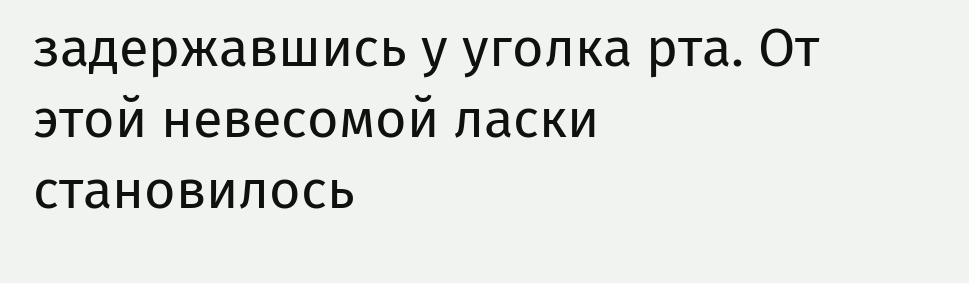задержавшись у уголка рта. От этой невесомой ласки становилось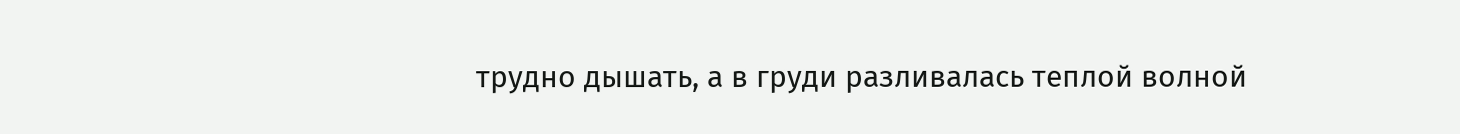трудно дышать, а в груди разливалась теплой волной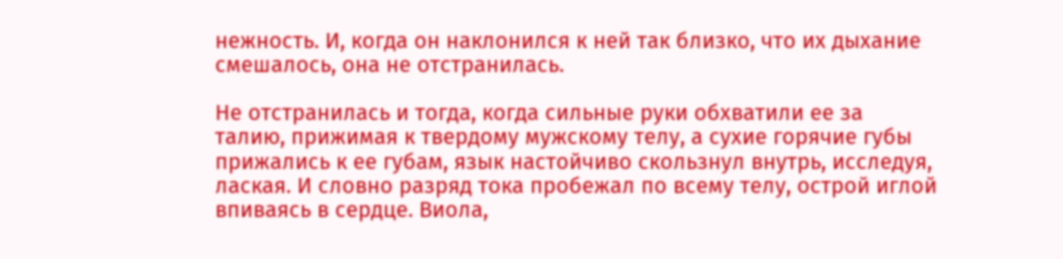нежность. И, когда он наклонился к ней так близко, что их дыхание смешалось, она не отстранилась.

Не отстранилась и тогда, когда сильные руки обхватили ее за талию, прижимая к твердому мужскому телу, а сухие горячие губы прижались к ее губам, язык настойчиво скользнул внутрь, исследуя, лаская. И словно разряд тока пробежал по всему телу, острой иглой впиваясь в сердце. Виола,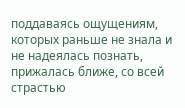поддаваясь ощущениям, которых раньше не знала и не надеялась познать, прижалась ближе, со всей страстью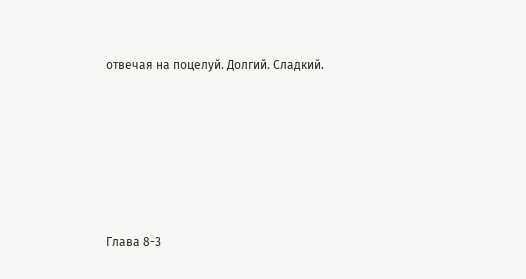отвечая на поцелуй. Долгий. Сладкий.







Глава 8-3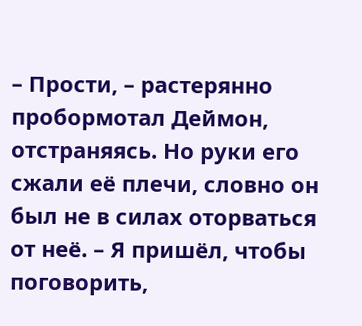– Прости, – растерянно пробормотал Деймон, отстраняясь. Но руки его сжали её плечи, словно он был не в силах оторваться от неё. – Я пришёл, чтобы поговорить,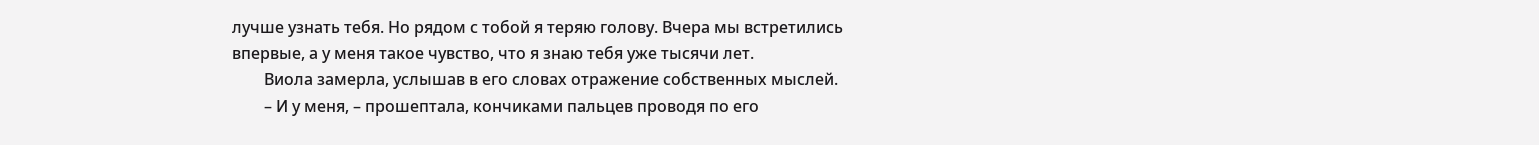лучше узнать тебя. Но рядом с тобой я теряю голову. Вчера мы встретились впервые, а у меня такое чувство, что я знаю тебя уже тысячи лет.
        Виола замерла, услышав в его словах отражение собственных мыслей.
        – И у меня, – прошептала, кончиками пальцев проводя по его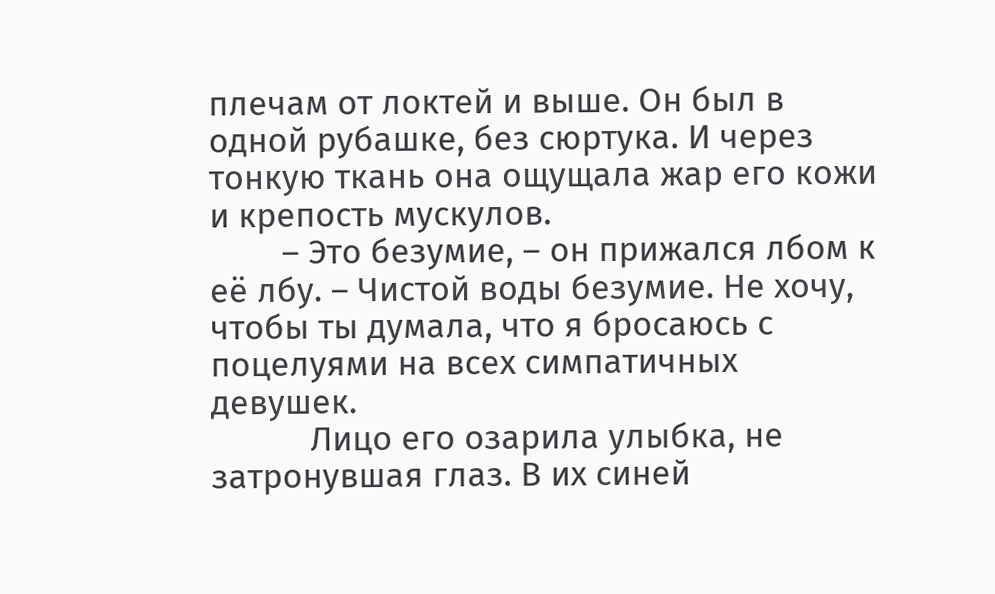плечам от локтей и выше. Он был в одной рубашке, без сюртука. И через тонкую ткань она ощущала жар его кожи и крепость мускулов.
        – Это безумие, – он прижался лбом к её лбу. – Чистой воды безумие. Не хочу, чтобы ты думала, что я бросаюсь с поцелуями на всех симпатичных девушек.
           Лицо его озарила улыбка, не затронувшая глаз. В их синей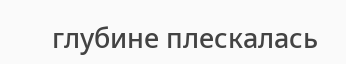глубине плескалась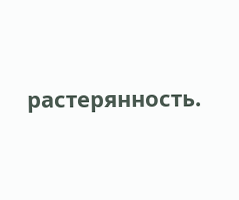растерянность.